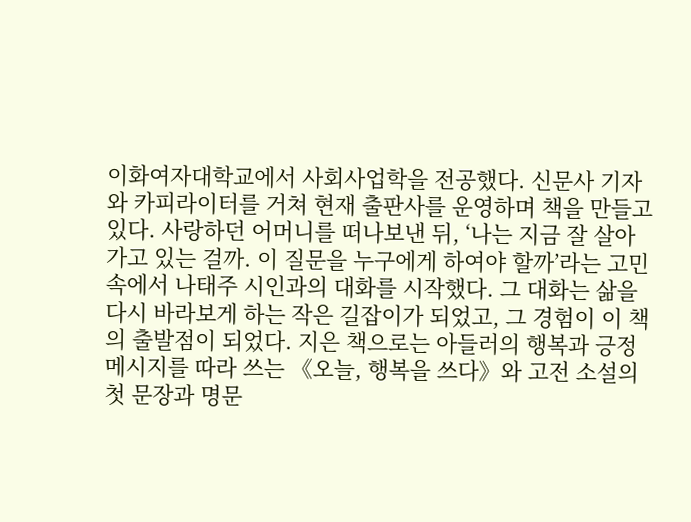이화여자대학교에서 사회사업학을 전공했다. 신문사 기자와 카피라이터를 거쳐 현재 출판사를 운영하며 책을 만들고 있다. 사랑하던 어머니를 떠나보낸 뒤, ‘나는 지금 잘 살아가고 있는 걸까. 이 질문을 누구에게 하여야 할까’라는 고민 속에서 나태주 시인과의 대화를 시작했다. 그 대화는 삶을 다시 바라보게 하는 작은 길잡이가 되었고, 그 경험이 이 책의 출발점이 되었다. 지은 책으로는 아들러의 행복과 긍정 메시지를 따라 쓰는 《오늘, 행복을 쓰다》와 고전 소설의 첫 문장과 명문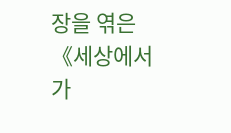장을 엮은 《세상에서 가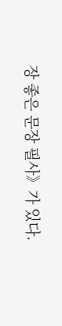장 좋은 문장 필사》가 있다.